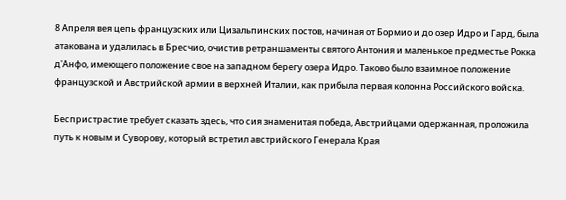8 Апреля вея цепь французских или Цизальпинских постов, начиная от Бормио и до озер Идро и Гард, была атакована и удалилась в Бресчио, очистив ретраншаменты святого Антония и маленькое предместье Рокка д'Анфо, имеющего положение свое на западном берегу озера Идро. Таково было взаимное положение французской и Австрийской армии в верхней Италии, как прибыла первая колонна Российского войска.

Беспристрастие требует сказать здесь, что сия знаменитая победа, Австрийцами одержанная, проложила путь к новым и Суворову, который встретил австрийского Генерала Края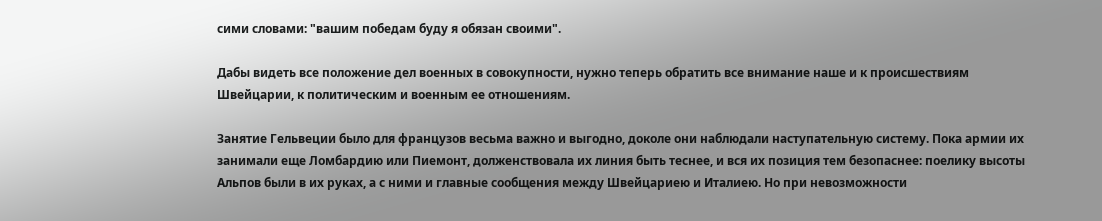сими словами: "вашим победам буду я обязан своими".

Дабы видеть все положение дел военных в совокупности, нужно теперь обратить все внимание наше и к происшествиям Швейцарии, к политическим и военным ее отношениям.

Занятие Гельвеции было для французов весьма важно и выгодно, доколе они наблюдали наступательную систему. Пока армии их занимали еще Ломбардию или Пиемонт, долженствовала их линия быть теснее, и вся их позиция тем безопаснее: поелику высоты Альпов были в их руках, а с ними и главные сообщения между Швейцариею и Италиею. Но при невозможности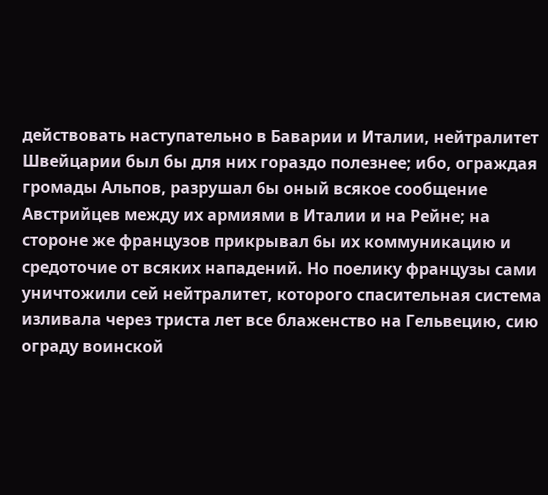действовать наступательно в Баварии и Италии, нейтралитет Швейцарии был бы для них гораздо полезнее; ибо, ограждая громады Альпов, разрушал 6ы оный всякое сообщение Австрийцев между их армиями в Италии и на Рейне; на стороне же французов прикрывал 6ы их коммуникацию и средоточие от всяких нападений. Но поелику французы сами уничтожили сей нейтралитет, которого спасительная система изливала через триста лет все блаженство на Гельвецию, сию ограду воинской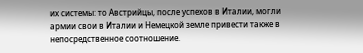их системы: то Австрийцы, после успехов в Италии, могли армии свои в Италии и Немецкой земле привести также в непосредственное соотношение.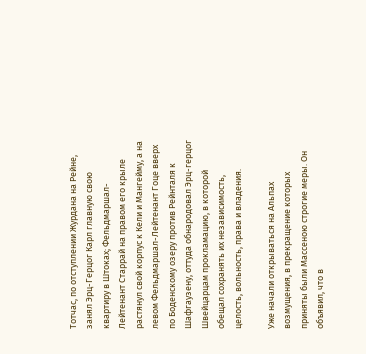Тотчас, по отступлении Журдана на Рейне, занял Эрц-Герцог Карл главную свою квартиру в Штоках; Фельдмаршал-Лейтенант Старрай на правом его крыле растянул свой корпус к Кели и Мангейму, а на левом Фельдмаршал-Лейтенант Гоце вверх по Боденскому озеру против Рейнталя к Шафгаузену, оттуда обнародовал Эрц-герцог Швейцарцам прокламацию, в которой обещал сохранять их независимость, целость, вольность, права и владения.

Уже начали открываться на Альпах возмущения, в прекращение которых приняты были Массеною строгие меры. Он объявил, что в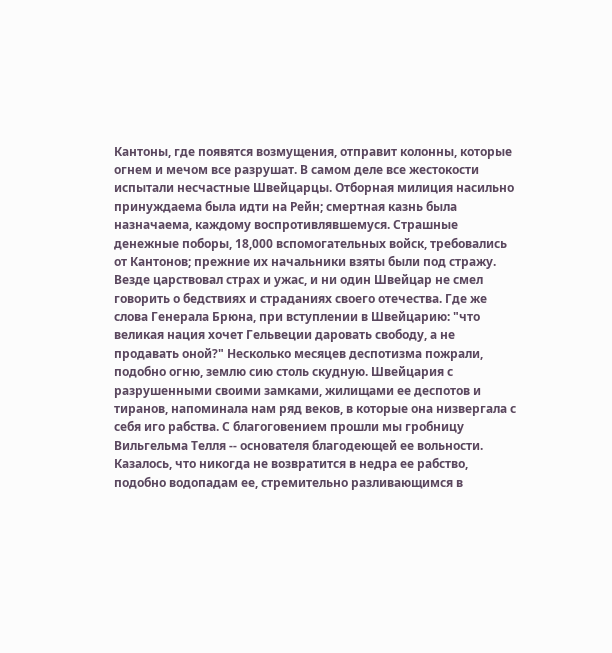Кантоны, где появятся возмущения, отправит колонны, которые огнем и мечом все разрушат. В самом деле все жестокости испытали несчастные Швейцарцы. Отборная милиция насильно принуждаема была идти на Рейн; смертная казнь была назначаема, каждому воспротивлявшемуся. Страшные денежные поборы, 18,000 вспомогательных войск, требовались от Кантонов; прежние их начальники взяты были под стражу. Везде царствовал страх и ужас, и ни один Швейцар не смел говорить о бедствиях и страданиях своего отечества. Где же слова Генерала Брюна, при вступлении в Швейцарию: "что великая нация хочет Гельвеции даровать свободу, а не продавать оной?" Несколько месяцев деспотизма пожрали, подобно огню, землю сию столь скудную. Швейцария с разрушенными своими замками, жилищами ее деспотов и тиранов, напоминала нам ряд веков, в которые она низвергала с себя иго рабства. С благоговением прошли мы гробницу Вильгельма Телля -- основателя благодеющей ее вольности. Казалось, что никогда не возвратится в недра ее рабство, подобно водопадам ее, стремительно разливающимся в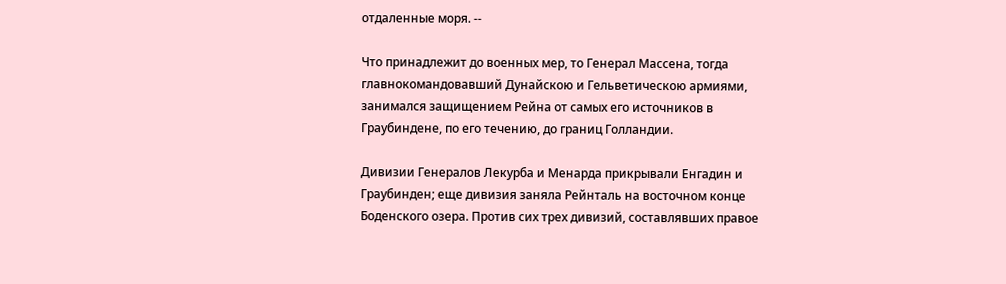отдаленные моря. --

Что принадлежит до военных мер, то Генерал Массена, тогда главнокомандовавший Дунайскою и Гельветическою армиями, занимался защищением Рейна от самых его источников в Граубиндене, по его течению, до границ Голландии.

Дивизии Генералов Лекурба и Менарда прикрывали Енгадин и Граубинден; еще дивизия заняла Рейнталь на восточном конце Боденского озера. Против сих трех дивизий, составлявших правое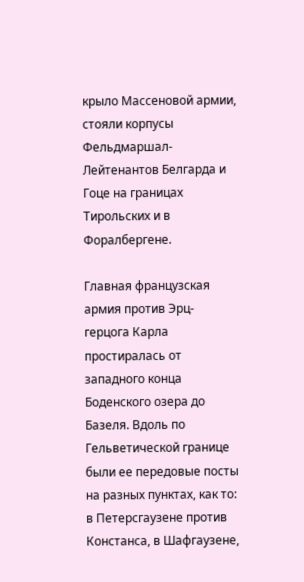крыло Массеновой армии, стояли корпусы Фельдмаршал-Лейтенантов Белгарда и Гоце на границах Тирольских и в Форалбергене.

Главная французская армия против Эрц-герцога Карла простиралась от западного конца Боденского озера до Базеля. Вдоль по Гельветической границе были ее передовые посты на разных пунктах, как то: в Петерсгаузене против Констанса, в Шафгаузене,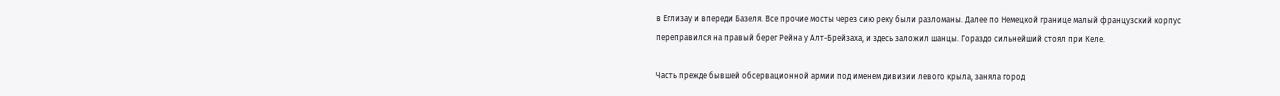в Еглизау и впереди Базеля. Все прочие мосты через сию реку были разломаны. Далее по Немецкой границе малый французский корпус переправился на правый берег Рейна у Алт-Брейзаха, и здесь заложил шанцы. Гораздо сильнейший стоял при Келе.

Часть прежде бывшей обсервационной армии под именем дивизии левого крыла, заняла город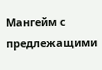Мангейм с предлежащими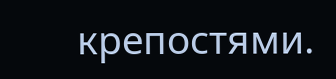крепостями.